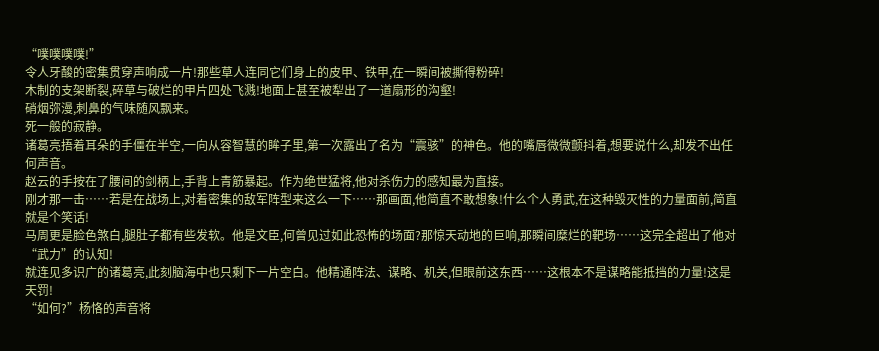“噗噗噗噗!”
令人牙酸的密集贯穿声响成一片!那些草人连同它们身上的皮甲、铁甲,在一瞬间被撕得粉碎!
木制的支架断裂,碎草与破烂的甲片四处飞溅!地面上甚至被犁出了一道扇形的沟壑!
硝烟弥漫,刺鼻的气味随风飘来。
死一般的寂静。
诸葛亮捂着耳朵的手僵在半空,一向从容智慧的眸子里,第一次露出了名为“震骇”的神色。他的嘴唇微微颤抖着,想要说什么,却发不出任何声音。
赵云的手按在了腰间的剑柄上,手背上青筋暴起。作为绝世猛将,他对杀伤力的感知最为直接。
刚才那一击……若是在战场上,对着密集的敌军阵型来这么一下……那画面,他简直不敢想象!什么个人勇武,在这种毁灭性的力量面前,简直就是个笑话!
马周更是脸色煞白,腿肚子都有些发软。他是文臣,何曾见过如此恐怖的场面?那惊天动地的巨响,那瞬间糜烂的靶场……这完全超出了他对“武力”的认知!
就连见多识广的诸葛亮,此刻脑海中也只剩下一片空白。他精通阵法、谋略、机关,但眼前这东西……这根本不是谋略能抵挡的力量!这是天罚!
“如何?”杨恪的声音将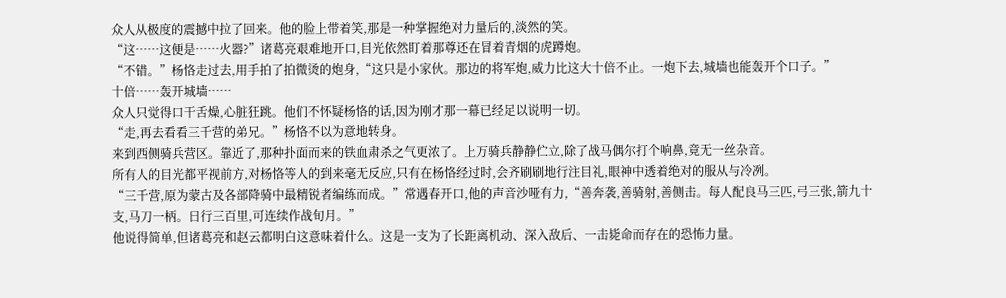众人从极度的震撼中拉了回来。他的脸上带着笑,那是一种掌握绝对力量后的,淡然的笑。
“这……这便是……火器?”诸葛亮艰难地开口,目光依然盯着那尊还在冒着青烟的虎蹲炮。
“不错。”杨恪走过去,用手拍了拍微烫的炮身,“这只是小家伙。那边的将军炮,威力比这大十倍不止。一炮下去,城墙也能轰开个口子。”
十倍……轰开城墙……
众人只觉得口干舌燥,心脏狂跳。他们不怀疑杨恪的话,因为刚才那一幕已经足以说明一切。
“走,再去看看三千营的弟兄。”杨恪不以为意地转身。
来到西侧骑兵营区。靠近了,那种扑面而来的铁血肃杀之气更浓了。上万骑兵静静伫立,除了战马偶尔打个响鼻,竟无一丝杂音。
所有人的目光都平视前方,对杨恪等人的到来毫无反应,只有在杨恪经过时,会齐刷刷地行注目礼,眼神中透着绝对的服从与冷冽。
“三千营,原为蒙古及各部降骑中最精锐者编练而成。”常遇春开口,他的声音沙哑有力,“善奔袭,善骑射,善侧击。每人配良马三匹,弓三张,箭九十支,马刀一柄。日行三百里,可连续作战旬月。”
他说得简单,但诸葛亮和赵云都明白这意味着什么。这是一支为了长距离机动、深入敌后、一击毙命而存在的恐怖力量。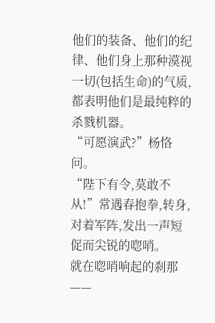他们的装备、他们的纪律、他们身上那种漠视一切(包括生命)的气质,都表明他们是最纯粹的杀戮机器。
“可愿演武?”杨恪问。
“陛下有令,莫敢不从!”常遇春抱拳,转身,对着军阵,发出一声短促而尖锐的唿哨。
就在唿哨响起的刹那——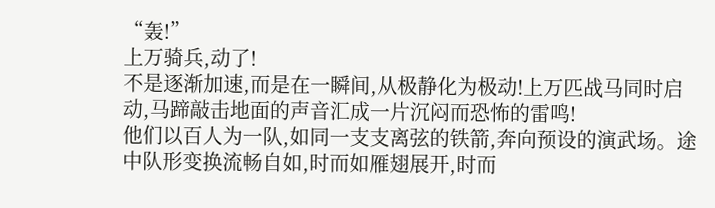“轰!”
上万骑兵,动了!
不是逐渐加速,而是在一瞬间,从极静化为极动!上万匹战马同时启动,马蹄敲击地面的声音汇成一片沉闷而恐怖的雷鸣!
他们以百人为一队,如同一支支离弦的铁箭,奔向预设的演武场。途中队形变换流畅自如,时而如雁翅展开,时而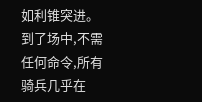如利锥突进。
到了场中,不需任何命令,所有骑兵几乎在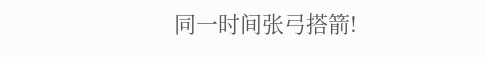同一时间张弓搭箭!